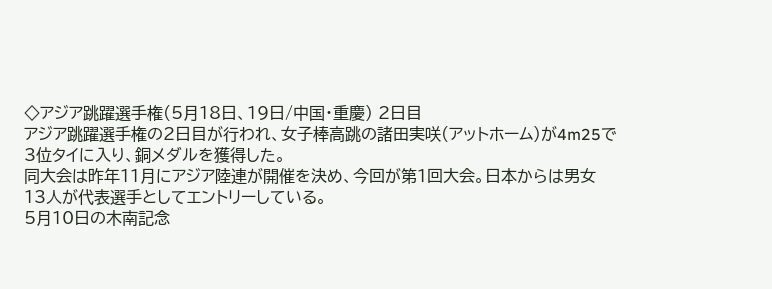◇アジア跳躍選手権(5月18日、19日/中国・重慶) 2日目
アジア跳躍選手権の2日目が行われ、女子棒高跳の諸田実咲(アットホーム)が4m25で3位タイに入り、銅メダルを獲得した。
同大会は昨年11月にアジア陸連が開催を決め、今回が第1回大会。日本からは男女13人が代表選手としてエントリーしている。
5月10日の木南記念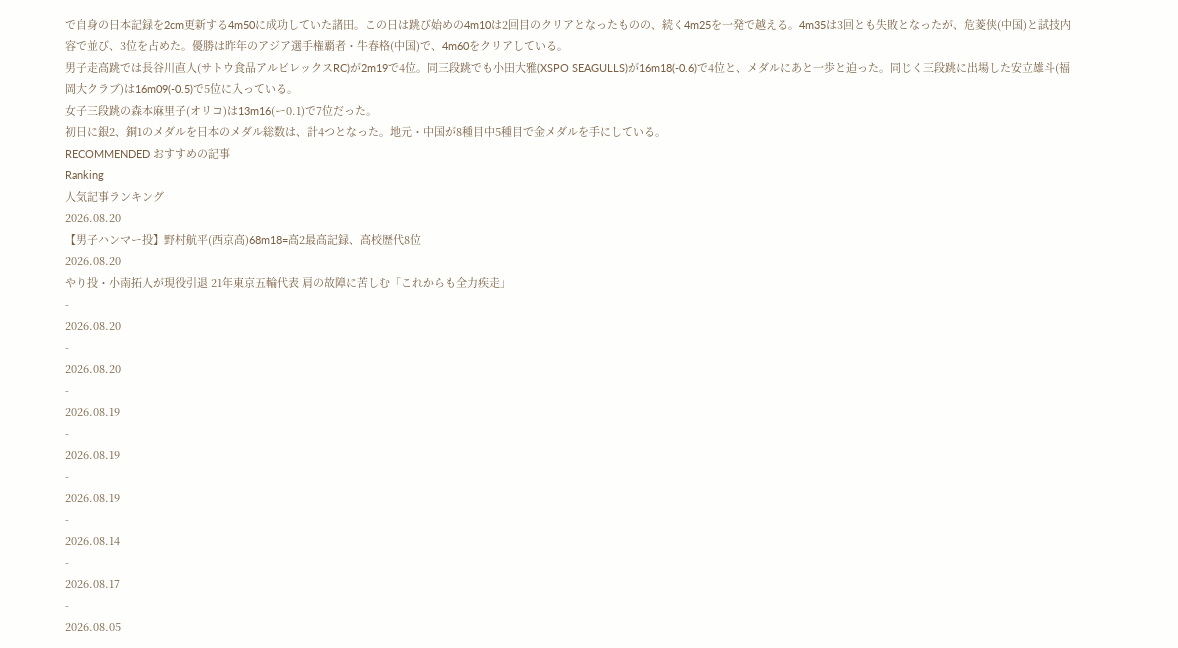で自身の日本記録を2cm更新する4m50に成功していた諸田。この日は跳び始めの4m10は2回目のクリアとなったものの、続く4m25を一発で越える。4m35は3回とも失敗となったが、危菱侠(中国)と試技内容で並び、3位を占めた。優勝は昨年のアジア選手権覇者・牛春格(中国)で、4m60をクリアしている。
男子走高跳では長谷川直人(サトウ食品アルビレックスRC)が2m19で4位。同三段跳でも小田大雅(XSPO SEAGULLS)が16m18(-0.6)で4位と、メダルにあと一歩と迫った。同じく三段跳に出場した安立雄斗(福岡大クラブ)は16m09(-0.5)で5位に入っている。
女子三段跳の森本麻里子(オリコ)は13m16(ー0.1)で7位だった。
初日に銀2、銅1のメダルを日本のメダル総数は、計4つとなった。地元・中国が8種目中5種目で金メダルを手にしている。
RECOMMENDED おすすめの記事
Ranking
人気記事ランキング
2026.08.20
【男子ハンマー投】野村航平(西京高)68m18=高2最高記録、高校歴代8位
2026.08.20
やり投・小南拓人が現役引退 21年東京五輪代表 肩の故障に苦しむ「これからも全力疾走」
-
2026.08.20
-
2026.08.20
-
2026.08.19
-
2026.08.19
-
2026.08.19
-
2026.08.14
-
2026.08.17
-
2026.08.05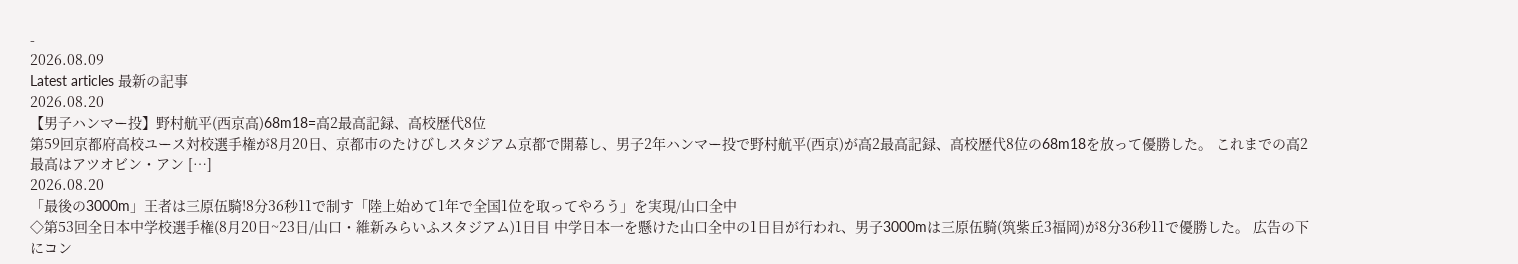-
2026.08.09
Latest articles 最新の記事
2026.08.20
【男子ハンマー投】野村航平(西京高)68m18=高2最高記録、高校歴代8位
第59回京都府高校ユース対校選手権が8月20日、京都市のたけびしスタジアム京都で開幕し、男子2年ハンマー投で野村航平(西京)が高2最高記録、高校歴代8位の68m18を放って優勝した。 これまでの高2最高はアツオビン・アン […]
2026.08.20
「最後の3000m」王者は三原伍騎!8分36秒11で制す「陸上始めて1年で全国1位を取ってやろう」を実現/山口全中
◇第53回全日本中学校選手権(8月20日~23日/山口・維新みらいふスタジアム)1日目 中学日本一を懸けた山口全中の1日目が行われ、男子3000mは三原伍騎(筑紫丘3福岡)が8分36秒11で優勝した。 広告の下にコン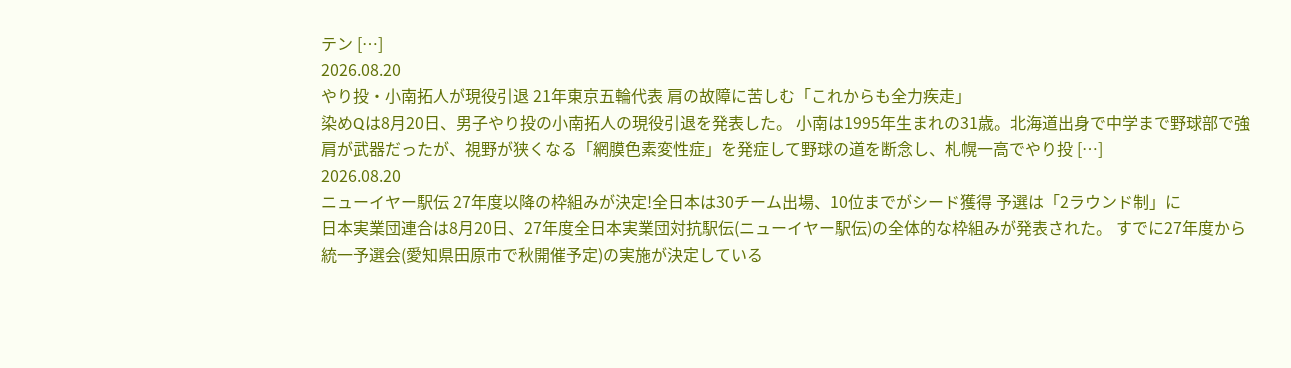テン […]
2026.08.20
やり投・小南拓人が現役引退 21年東京五輪代表 肩の故障に苦しむ「これからも全力疾走」
染めQは8月20日、男子やり投の小南拓人の現役引退を発表した。 小南は1995年生まれの31歳。北海道出身で中学まで野球部で強肩が武器だったが、視野が狭くなる「網膜色素変性症」を発症して野球の道を断念し、札幌一高でやり投 […]
2026.08.20
ニューイヤー駅伝 27年度以降の枠組みが決定!全日本は30チーム出場、10位までがシード獲得 予選は「2ラウンド制」に
日本実業団連合は8月20日、27年度全日本実業団対抗駅伝(ニューイヤー駅伝)の全体的な枠組みが発表された。 すでに27年度から統一予選会(愛知県田原市で秋開催予定)の実施が決定している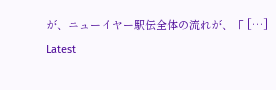が、ニューイヤー駅伝全体の流れが、「 […]
Latest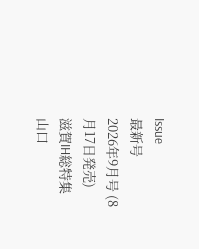Issue
最新号
2026年9月号 (8月17日発売)
滋賀IH総特集
山口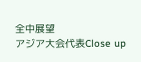全中展望
アジア大会代表Close up